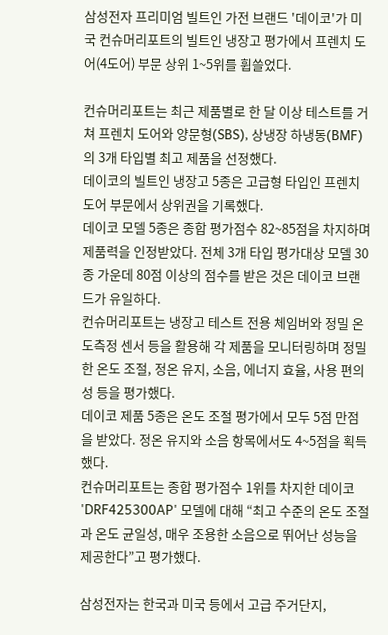삼성전자 프리미엄 빌트인 가전 브랜드 '데이코'가 미국 컨슈머리포트의 빌트인 냉장고 평가에서 프렌치 도어(4도어) 부문 상위 1~5위를 휩쓸었다.

컨슈머리포트는 최근 제품별로 한 달 이상 테스트를 거쳐 프렌치 도어와 양문형(SBS), 상냉장 하냉동(BMF)의 3개 타입별 최고 제품을 선정했다.
데이코의 빌트인 냉장고 5종은 고급형 타입인 프렌치 도어 부문에서 상위권을 기록했다.
데이코 모델 5종은 종합 평가점수 82~85점을 차지하며 제품력을 인정받았다. 전체 3개 타입 평가대상 모델 30종 가운데 80점 이상의 점수를 받은 것은 데이코 브랜드가 유일하다.
컨슈머리포트는 냉장고 테스트 전용 체임버와 정밀 온도측정 센서 등을 활용해 각 제품을 모니터링하며 정밀한 온도 조절, 정온 유지, 소음, 에너지 효율, 사용 편의성 등을 평가했다.
데이코 제품 5종은 온도 조절 평가에서 모두 5점 만점을 받았다. 정온 유지와 소음 항목에서도 4~5점을 획득했다.
컨슈머리포트는 종합 평가점수 1위를 차지한 데이코 'DRF425300AP' 모델에 대해 “최고 수준의 온도 조절과 온도 균일성, 매우 조용한 소음으로 뛰어난 성능을 제공한다”고 평가했다.

삼성전자는 한국과 미국 등에서 고급 주거단지,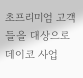초프리미엄 고객들을 대상으로 데이코 사업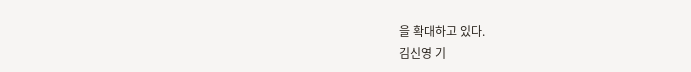을 확대하고 있다.
김신영 기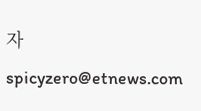자 spicyzero@etnews.com